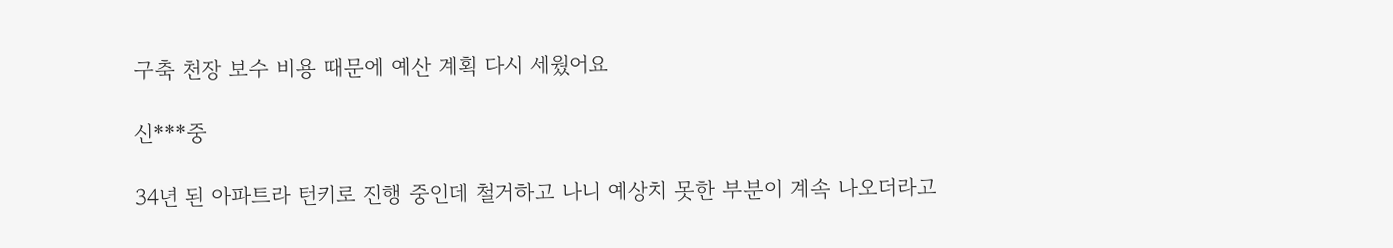구축 천장 보수 비용 때문에 예산 계획 다시 세웠어요

신***중

34년 된 아파트라 턴키로 진행 중인데 철거하고 나니 예상치 못한 부분이 계속 나오더라고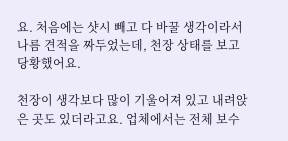요. 처음에는 샷시 빼고 다 바꿀 생각이라서 나름 견적을 짜두었는데, 천장 상태를 보고 당황했어요.

천장이 생각보다 많이 기울어져 있고 내려앉은 곳도 있더라고요. 업체에서는 전체 보수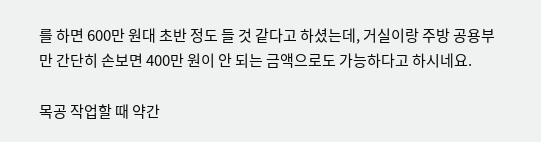를 하면 600만 원대 초반 정도 들 것 같다고 하셨는데, 거실이랑 주방 공용부만 간단히 손보면 400만 원이 안 되는 금액으로도 가능하다고 하시네요.

목공 작업할 때 약간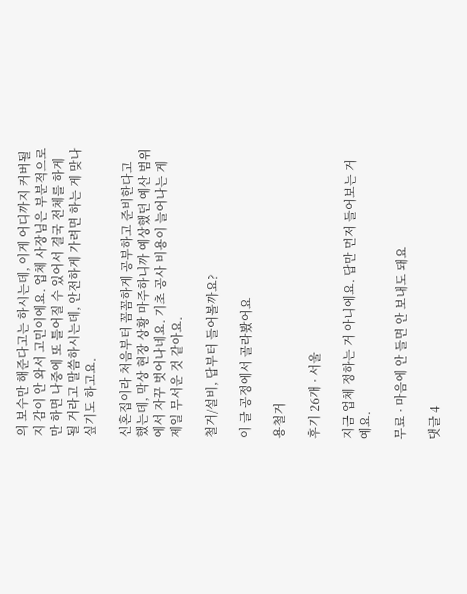의 보수만 해준다고는 하시는데, 이게 어디까지 커버될지 감이 안 와서 고민이에요. 업체 사장님은 부분적으로만 하면 나중에 또 틀어질 수 있어서 결국 전체를 하게 될 거라고 말씀하시는데, 안전하게 가려면 하는 게 맞나 싶기도 하고요.

신혼집이라 처음부터 꼼꼼하게 공부하고 준비한다고 했는데, 막상 현장 상황 마주하니까 예상했던 예산 범위에서 자꾸 벗어나네요. 기초 공사 비용이 늘어나는 게 제일 무서운 것 같아요.

철거/설비, 답부터 들어볼까요?

이 글 공정에서 골라봤어요

용철거

후기 26개 · 서울

지금 업체 정하는 거 아니에요. 답만 먼저 들어보는 거예요.

무료 · 마음에 안 들면 안 보내도 돼요

댓글 4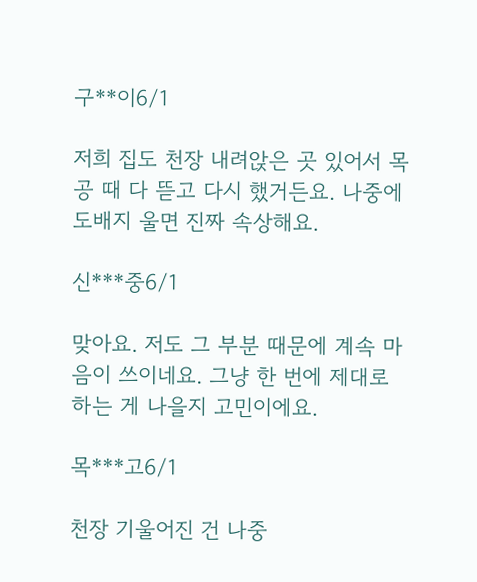구**이6/1

저희 집도 천장 내려앉은 곳 있어서 목공 때 다 뜯고 다시 했거든요. 나중에 도배지 울면 진짜 속상해요.

신***중6/1

맞아요. 저도 그 부분 때문에 계속 마음이 쓰이네요. 그냥 한 번에 제대로 하는 게 나을지 고민이에요.

목***고6/1

천장 기울어진 건 나중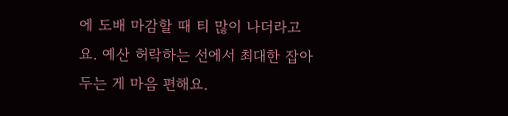에 도배 마감할 때 티 많이 나더라고요. 예산 허락하는 선에서 최대한 잡아두는 게 마음 편해요.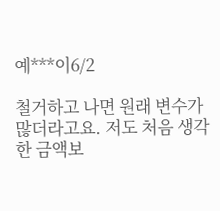예***이6/2

철거하고 나면 원래 변수가 많더라고요. 저도 처음 생각한 금액보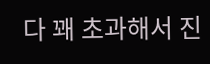다 꽤 초과해서 진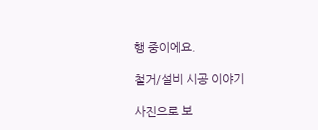행 중이에요.

철거/설비 시공 이야기

사진으로 보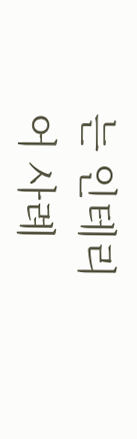는 인테리어 사례